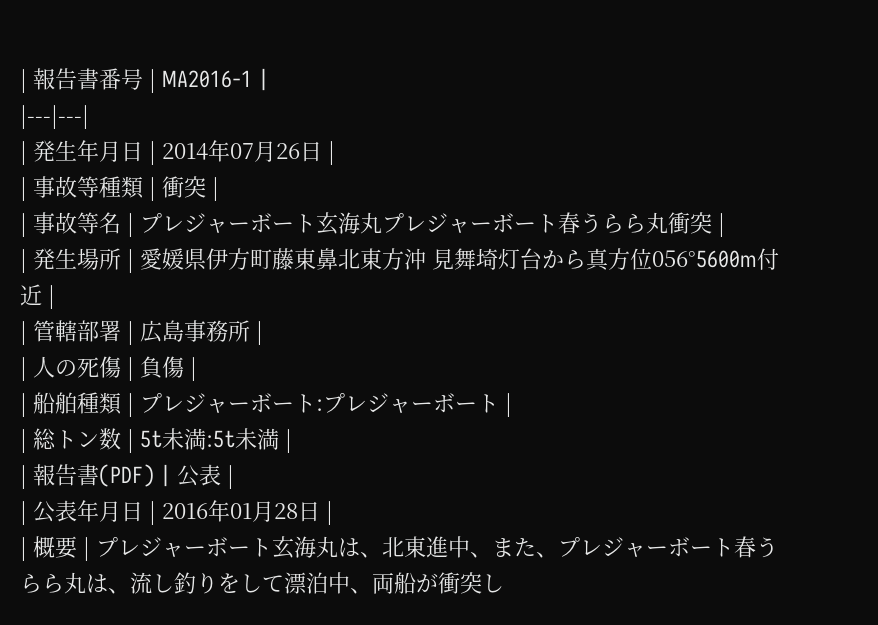| 報告書番号 | MA2016-1 |
|---|---|
| 発生年月日 | 2014年07月26日 |
| 事故等種類 | 衝突 |
| 事故等名 | プレジャーボート玄海丸プレジャーボート春うらら丸衝突 |
| 発生場所 | 愛媛県伊方町藤東鼻北東方沖 見舞埼灯台から真方位056°5600m付近 |
| 管轄部署 | 広島事務所 |
| 人の死傷 | 負傷 |
| 船舶種類 | プレジャーボート:プレジャーボート |
| 総トン数 | 5t未満:5t未満 |
| 報告書(PDF) | 公表 |
| 公表年月日 | 2016年01月28日 |
| 概要 | プレジャーボート玄海丸は、北東進中、また、プレジャーボート春うらら丸は、流し釣りをして漂泊中、両船が衝突し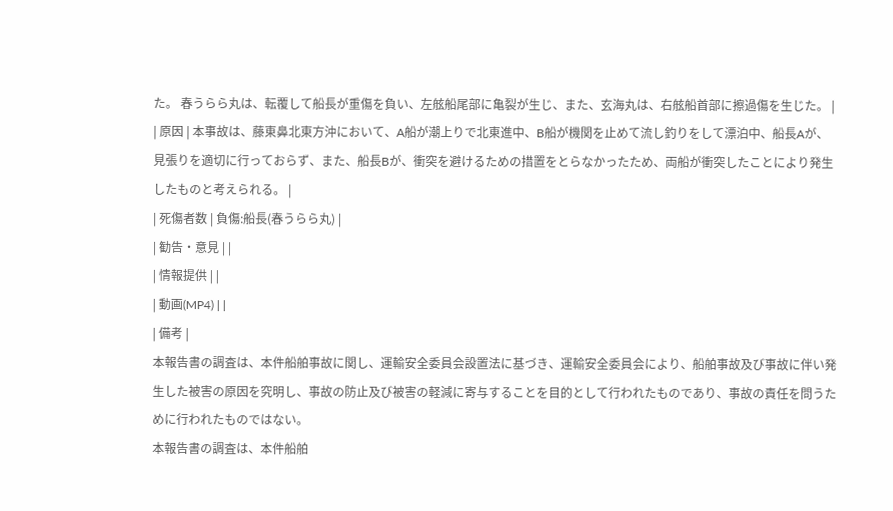た。 春うらら丸は、転覆して船長が重傷を負い、左舷船尾部に亀裂が生じ、また、玄海丸は、右舷船首部に擦過傷を生じた。 |
| 原因 | 本事故は、藤東鼻北東方沖において、A船が潮上りで北東進中、B船が機関を止めて流し釣りをして漂泊中、船長Aが、見張りを適切に行っておらず、また、船長Bが、衝突を避けるための措置をとらなかったため、両船が衝突したことにより発生したものと考えられる。 |
| 死傷者数 | 負傷:船長(春うらら丸) |
| 勧告・意見 | |
| 情報提供 | |
| 動画(MP4) | |
| 備考 |
本報告書の調査は、本件船舶事故に関し、運輸安全委員会設置法に基づき、運輸安全委員会により、船舶事故及び事故に伴い発生した被害の原因を究明し、事故の防止及び被害の軽減に寄与することを目的として行われたものであり、事故の責任を問うために行われたものではない。
本報告書の調査は、本件船舶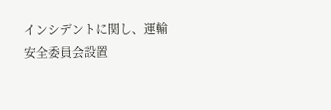インシデントに関し、運輸安全委員会設置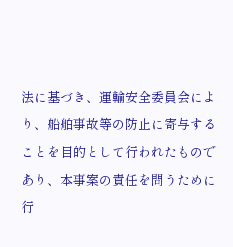法に基づき、運輸安全委員会により、船舶事故等の防止に寄与することを目的として行われたものであり、本事案の責任を問うために行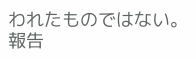われたものではない。
報告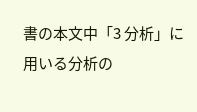書の本文中「3 分析」に用いる分析の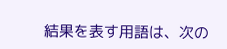結果を表す用語は、次の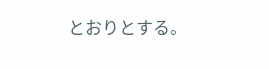とおりとする。